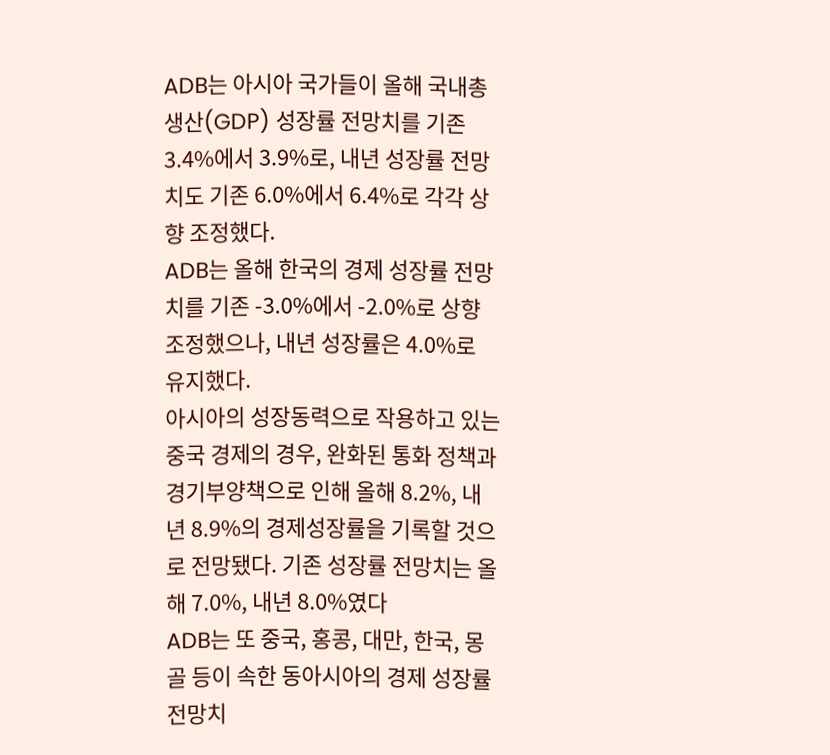ADB는 아시아 국가들이 올해 국내총생산(GDP) 성장률 전망치를 기존 3.4%에서 3.9%로, 내년 성장률 전망치도 기존 6.0%에서 6.4%로 각각 상향 조정했다.
ADB는 올해 한국의 경제 성장률 전망치를 기존 -3.0%에서 -2.0%로 상향조정했으나, 내년 성장률은 4.0%로 유지했다.
아시아의 성장동력으로 작용하고 있는 중국 경제의 경우, 완화된 통화 정책과 경기부양책으로 인해 올해 8.2%, 내년 8.9%의 경제성장률을 기록할 것으로 전망됐다. 기존 성장률 전망치는 올해 7.0%, 내년 8.0%였다
ADB는 또 중국, 홍콩, 대만, 한국, 몽골 등이 속한 동아시아의 경제 성장률 전망치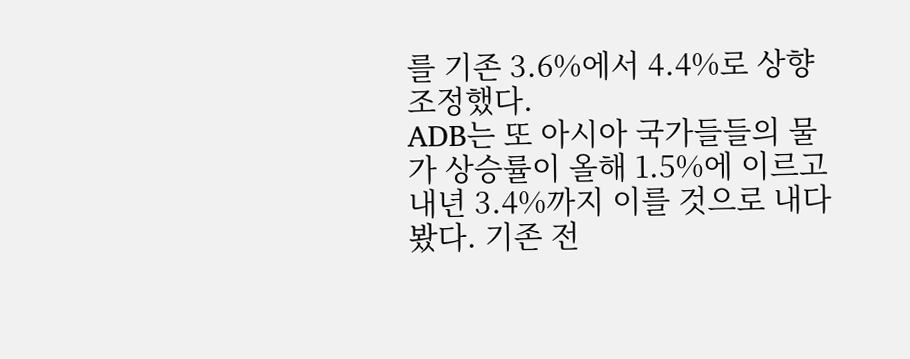를 기존 3.6%에서 4.4%로 상향 조정했다.
ADB는 또 아시아 국가들들의 물가 상승률이 올해 1.5%에 이르고 내년 3.4%까지 이를 것으로 내다봤다. 기존 전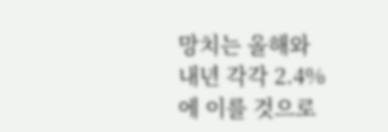망치는 올해와 내년 각각 2.4%에 이를 것으로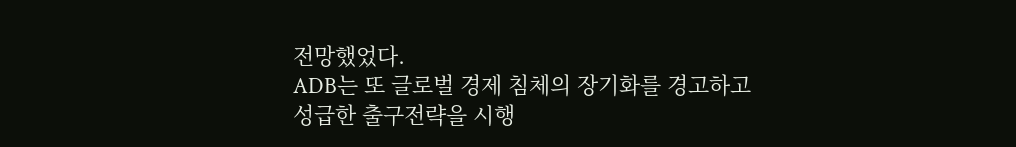전망했었다.
ADB는 또 글로벌 경제 침체의 장기화를 경고하고 성급한 출구전략을 시행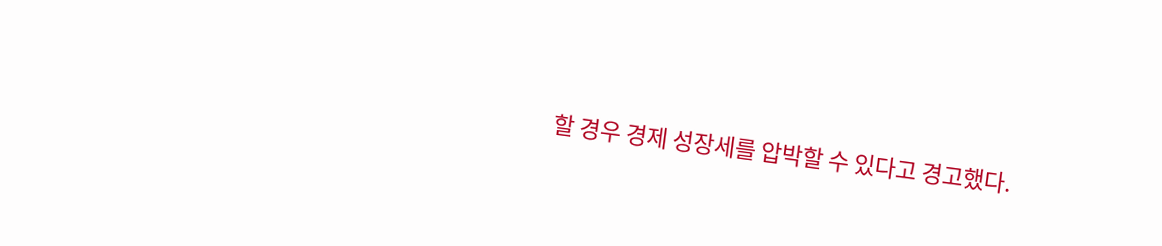할 경우 경제 성장세를 압박할 수 있다고 경고했다.